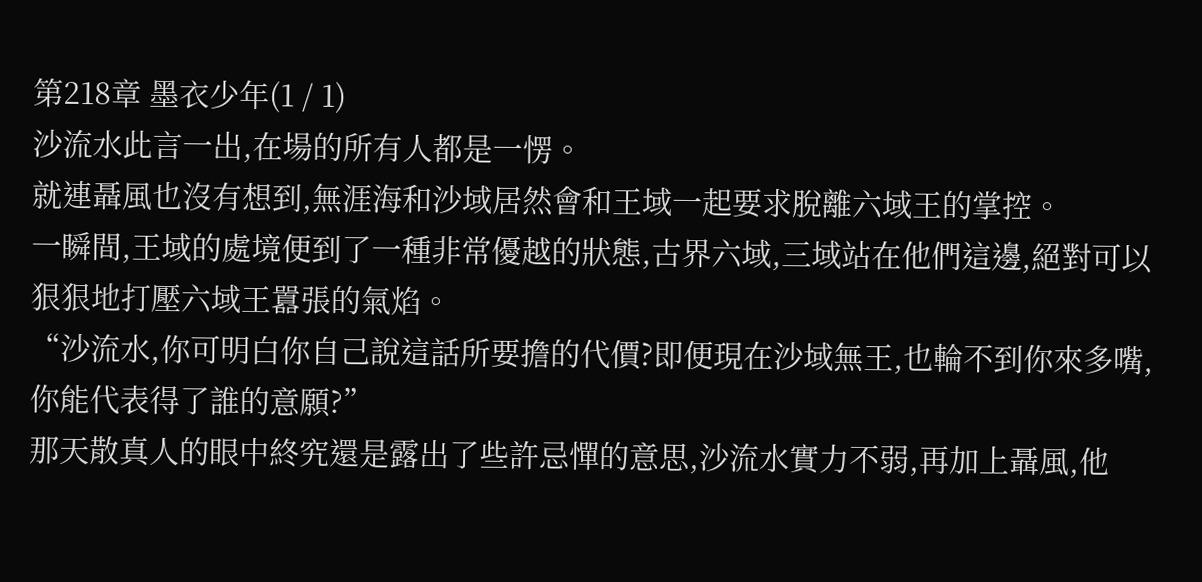第218章 墨衣少年(1 / 1)
沙流水此言一出,在場的所有人都是一愣。
就連聶風也沒有想到,無涯海和沙域居然會和王域一起要求脫離六域王的掌控。
一瞬間,王域的處境便到了一種非常優越的狀態,古界六域,三域站在他們這邊,絕對可以狠狠地打壓六域王囂張的氣焰。
“沙流水,你可明白你自己說這話所要擔的代價?即便現在沙域無王,也輪不到你來多嘴,你能代表得了誰的意願?”
那天散真人的眼中終究還是露出了些許忌憚的意思,沙流水實力不弱,再加上聶風,他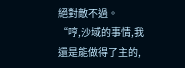絕對敵不過。
“哼,沙域的事情,我還是能做得了主的,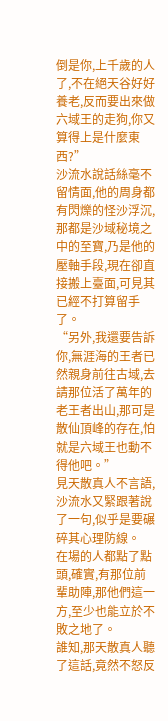倒是你,上千歲的人了,不在絕天谷好好養老,反而要出來做六域王的走狗,你又算得上是什麼東西?”
沙流水說話絲毫不留情面,他的周身都有閃爍的怪沙浮沉,那都是沙域秘境之中的至寶,乃是他的壓軸手段,現在卻直接搬上臺面,可見其已經不打算留手了。
“另外,我還要告訴你,無涯海的王者已然親身前往古域,去請那位活了萬年的老王者出山,那可是散仙頂峰的存在,怕就是六域王也動不得他吧。”
見天散真人不言語,沙流水又緊跟著說了一句,似乎是要碾碎其心理防線。
在場的人都點了點頭,確實,有那位前輩助陣,那他們這一方,至少也能立於不敗之地了。
誰知,那天散真人聽了這話,竟然不怒反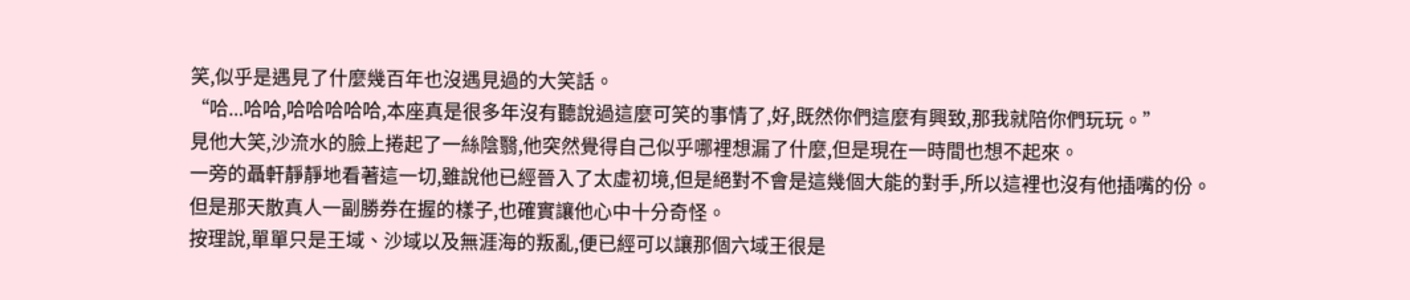笑,似乎是遇見了什麼幾百年也沒遇見過的大笑話。
“哈...哈哈,哈哈哈哈哈,本座真是很多年沒有聽說過這麼可笑的事情了,好,既然你們這麼有興致,那我就陪你們玩玩。”
見他大笑,沙流水的臉上捲起了一絲陰翳,他突然覺得自己似乎哪裡想漏了什麼,但是現在一時間也想不起來。
一旁的聶軒靜靜地看著這一切,雖說他已經晉入了太虛初境,但是絕對不會是這幾個大能的對手,所以這裡也沒有他插嘴的份。
但是那天散真人一副勝券在握的樣子,也確實讓他心中十分奇怪。
按理說,單單只是王域、沙域以及無涯海的叛亂,便已經可以讓那個六域王很是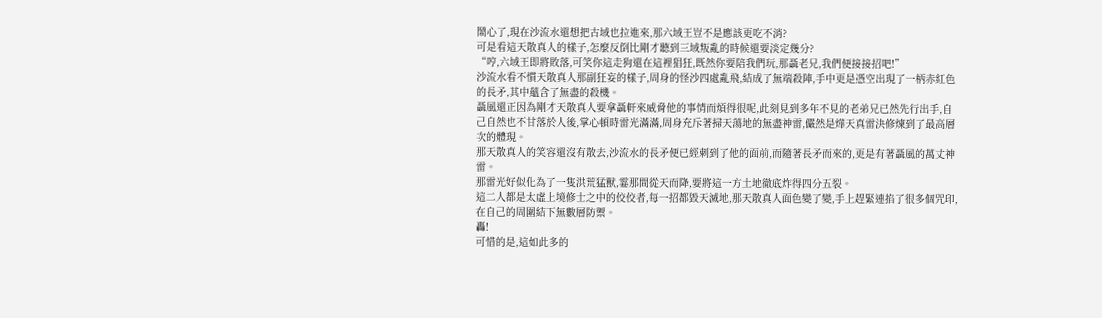鬧心了,現在沙流水還想把古域也拉進來,那六域王豈不是應該更吃不消?
可是看這天散真人的樣子,怎麼反倒比剛才聽到三域叛亂的時候還要淡定幾分?
“哼,六域王即將敗落,可笑你這走狗還在這裡猖狂,既然你要陪我們玩,那聶老兄,我們便接接招吧!”
沙流水看不慣天散真人那副狂妄的樣子,周身的怪沙四處亂飛,結成了無端殺陣,手中更是憑空出現了一柄赤紅色的長矛,其中蘊含了無盡的殺機。
聶風還正因為剛才天散真人要拿聶軒來威脅他的事情而煩得很呢,此刻見到多年不見的老弟兄已然先行出手,自己自然也不甘落於人後,掌心頓時雷光滿滿,周身充斥著掃天蕩地的無盡神雷,儼然是燁天真雷決修煉到了最高層次的體現。
那天散真人的笑容還沒有散去,沙流水的長矛便已經刺到了他的面前,而隨著長矛而來的,更是有著聶風的萬丈神雷。
那雷光好似化為了一隻洪荒猛獸,霎那間從天而降,要將這一方土地徹底炸得四分五裂。
這二人都是太虛上境修士之中的佼佼者,每一招都毀天滅地,那天散真人面色變了變,手上趕緊連掐了很多個咒印,在自己的周圍結下無數層防禦。
轟!
可惜的是,這如此多的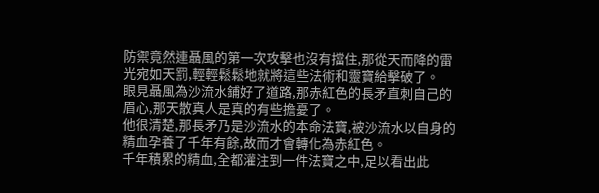防禦竟然連聶風的第一次攻擊也沒有擋住,那從天而降的雷光宛如天罰,輕輕鬆鬆地就將這些法術和靈寶給擊破了。
眼見聶風為沙流水鋪好了道路,那赤紅色的長矛直刺自己的眉心,那天散真人是真的有些擔憂了。
他很清楚,那長矛乃是沙流水的本命法寶,被沙流水以自身的精血孕養了千年有餘,故而才會轉化為赤紅色。
千年積累的精血,全都灌注到一件法寶之中,足以看出此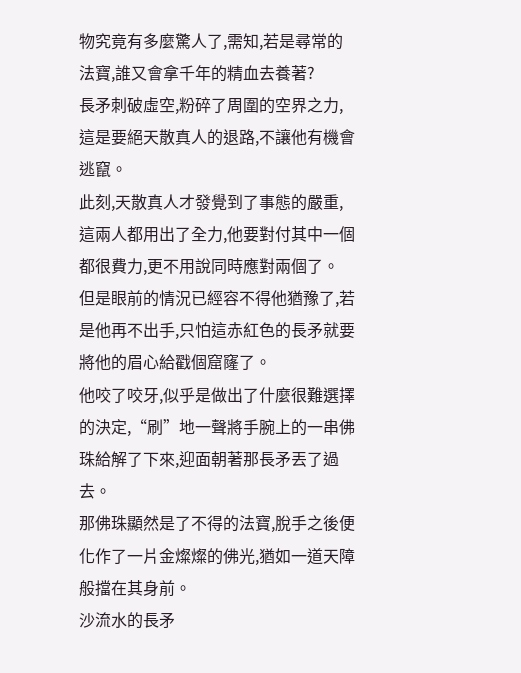物究竟有多麼驚人了,需知,若是尋常的法寶,誰又會拿千年的精血去養著?
長矛刺破虛空,粉碎了周圍的空界之力,這是要絕天散真人的退路,不讓他有機會逃竄。
此刻,天散真人才發覺到了事態的嚴重,這兩人都用出了全力,他要對付其中一個都很費力,更不用說同時應對兩個了。
但是眼前的情況已經容不得他猶豫了,若是他再不出手,只怕這赤紅色的長矛就要將他的眉心給戳個窟窿了。
他咬了咬牙,似乎是做出了什麼很難選擇的決定,“刷”地一聲將手腕上的一串佛珠給解了下來,迎面朝著那長矛丟了過去。
那佛珠顯然是了不得的法寶,脫手之後便化作了一片金燦燦的佛光,猶如一道天障般擋在其身前。
沙流水的長矛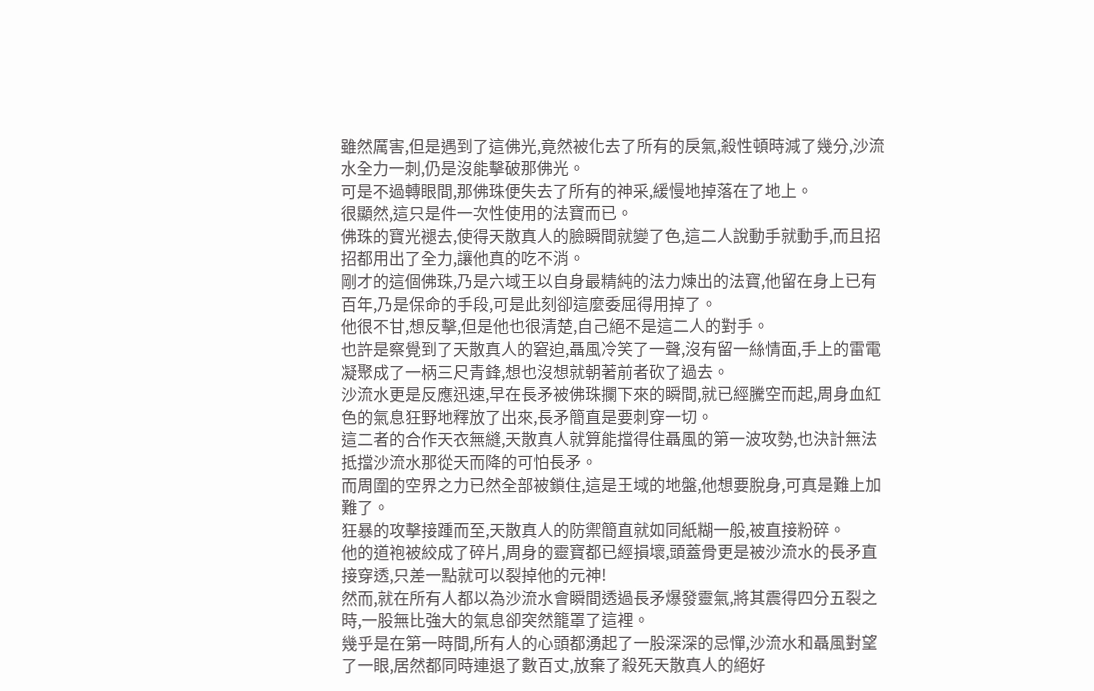雖然厲害,但是遇到了這佛光,竟然被化去了所有的戾氣,殺性頓時減了幾分,沙流水全力一刺,仍是沒能擊破那佛光。
可是不過轉眼間,那佛珠便失去了所有的神采,緩慢地掉落在了地上。
很顯然,這只是件一次性使用的法寶而已。
佛珠的寶光褪去,使得天散真人的臉瞬間就變了色,這二人說動手就動手,而且招招都用出了全力,讓他真的吃不消。
剛才的這個佛珠,乃是六域王以自身最精純的法力煉出的法寶,他留在身上已有百年,乃是保命的手段,可是此刻卻這麼委屈得用掉了。
他很不甘,想反擊,但是他也很清楚,自己絕不是這二人的對手。
也許是察覺到了天散真人的窘迫,聶風冷笑了一聲,沒有留一絲情面,手上的雷電凝聚成了一柄三尺青鋒,想也沒想就朝著前者砍了過去。
沙流水更是反應迅速,早在長矛被佛珠攔下來的瞬間,就已經騰空而起,周身血紅色的氣息狂野地釋放了出來,長矛簡直是要刺穿一切。
這二者的合作天衣無縫,天散真人就算能擋得住聶風的第一波攻勢,也決計無法抵擋沙流水那從天而降的可怕長矛。
而周圍的空界之力已然全部被鎖住,這是王域的地盤,他想要脫身,可真是難上加難了。
狂暴的攻擊接踵而至,天散真人的防禦簡直就如同紙糊一般,被直接粉碎。
他的道袍被絞成了碎片,周身的靈寶都已經損壞,頭蓋骨更是被沙流水的長矛直接穿透,只差一點就可以裂掉他的元神!
然而,就在所有人都以為沙流水會瞬間透過長矛爆發靈氣,將其震得四分五裂之時,一股無比強大的氣息卻突然籠罩了這裡。
幾乎是在第一時間,所有人的心頭都湧起了一股深深的忌憚,沙流水和聶風對望了一眼,居然都同時連退了數百丈,放棄了殺死天散真人的絕好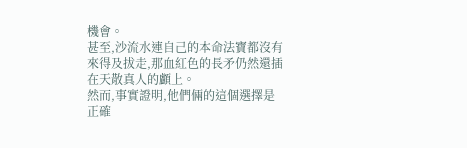機會。
甚至,沙流水連自己的本命法寶都沒有來得及拔走,那血紅色的長矛仍然還插在天散真人的顱上。
然而,事實證明,他們倆的這個選擇是正確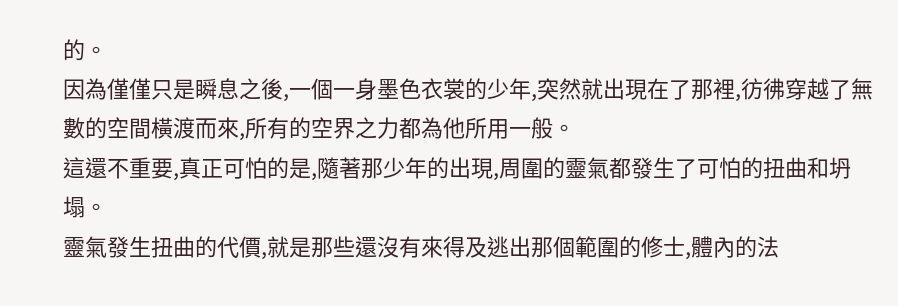的。
因為僅僅只是瞬息之後,一個一身墨色衣裳的少年,突然就出現在了那裡,彷彿穿越了無數的空間橫渡而來,所有的空界之力都為他所用一般。
這還不重要,真正可怕的是,隨著那少年的出現,周圍的靈氣都發生了可怕的扭曲和坍塌。
靈氣發生扭曲的代價,就是那些還沒有來得及逃出那個範圍的修士,體內的法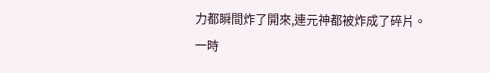力都瞬間炸了開來,連元神都被炸成了碎片。
一時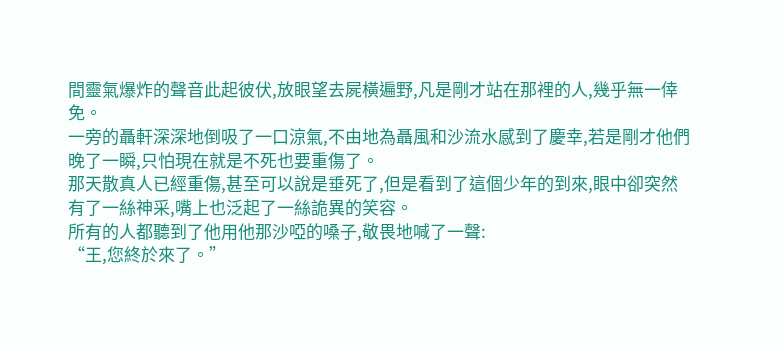間靈氣爆炸的聲音此起彼伏,放眼望去屍橫遍野,凡是剛才站在那裡的人,幾乎無一倖免。
一旁的聶軒深深地倒吸了一口涼氣,不由地為聶風和沙流水感到了慶幸,若是剛才他們晚了一瞬,只怕現在就是不死也要重傷了。
那天散真人已經重傷,甚至可以說是垂死了,但是看到了這個少年的到來,眼中卻突然有了一絲神采,嘴上也泛起了一絲詭異的笑容。
所有的人都聽到了他用他那沙啞的嗓子,敬畏地喊了一聲:
“王,您終於來了。”